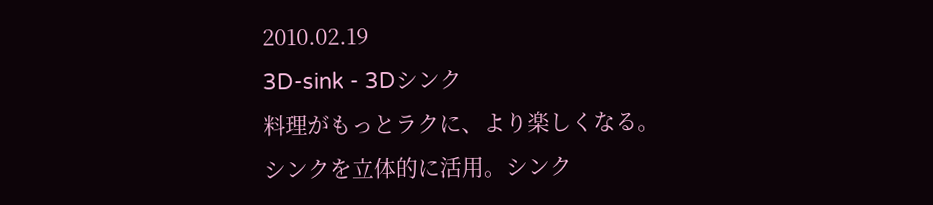2010.02.19
3D-sink - 3Dシンク
料理がもっとラクに、より楽しくなる。
シンクを立体的に活用。シンク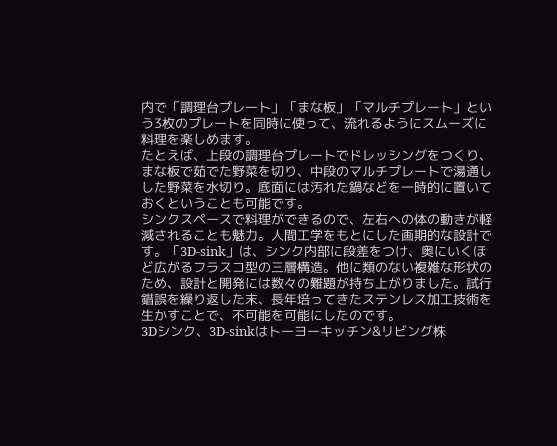内で「調理台プレート」「まな板」「マルチプレート」という3枚のプレートを同時に使って、流れるようにスムーズに料理を楽しめます。
たとえば、上段の調理台プレートでドレッシングをつくり、まな板で茹でた野菜を切り、中段のマルチプレートで湯通しした野菜を水切り。底面には汚れた鍋などを一時的に置いておくということも可能です。
シンクスペースで料理ができるので、左右への体の動きが軽減されることも魅力。人間工学をもとにした画期的な設計です。「3D-sink」は、シンク内部に段差をつけ、奥にいくほど広がるフラスコ型の三層構造。他に類のない複雑な形状のため、設計と開発には数々の難題が持ち上がりました。試行錯誤を繰り返した末、長年培ってきたステンレス加工技術を生かすことで、不可能を可能にしたのです。
3Dシンク、3D-sinkはトーヨーキッチン&リビング株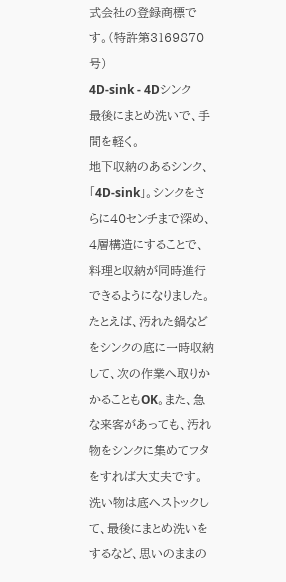式会社の登録商標です。(特許第3169870号)
4D-sink - 4Dシンク
最後にまとめ洗いで、手間を軽く。
地下収納のあるシンク、「4D-sink」。シンクをさらに40センチまで深め、4層構造にすることで、料理と収納が同時進行できるようになりました。たとえば、汚れた鍋などをシンクの底に一時収納して、次の作業へ取りかかることもOK。また、急な来客があっても、汚れ物をシンクに集めてフタをすれば大丈夫です。洗い物は底へストックして、最後にまとめ洗いをするなど、思いのままの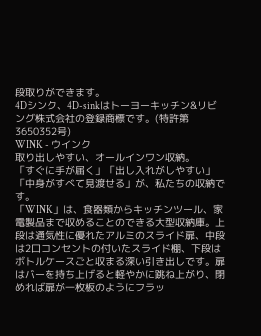段取りができます。
4Dシンク、4D-sinkはトーヨーキッチン&リビング株式会社の登録商標です。(特許第3650352号)
WINK - ウインク
取り出しやすい、オールインワン収納。
「すぐに手が届く」「出し入れがしやすい」「中身がすべて見渡せる」が、私たちの収納です。
「WINK」は、食器類からキッチンツール、家電製品まで収めることのできる大型収納庫。上段は通気性に優れたアルミのスライド扉、中段は2口コンセントの付いたスライド棚、下段はボトルケースごと収まる深い引き出しです。扉はバーを持ち上げると軽やかに跳ね上がり、閉めれば扉が一枚板のようにフラッ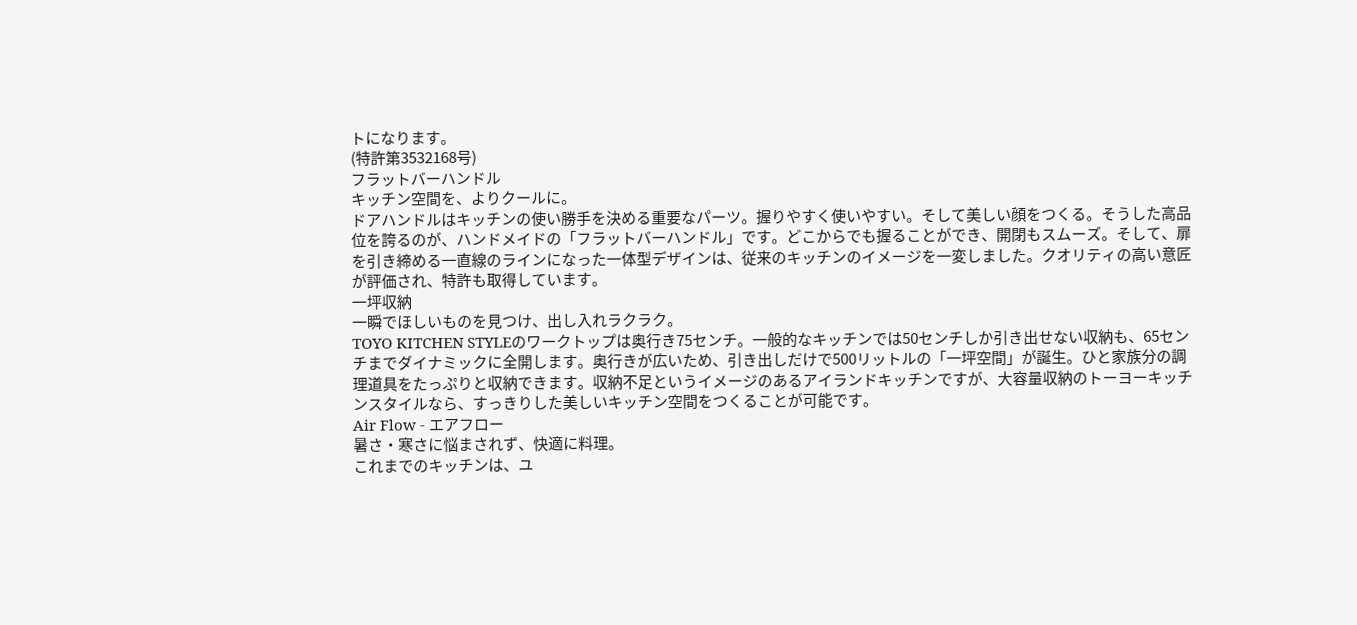トになります。
(特許第3532168号)
フラットバーハンドル
キッチン空間を、よりクールに。
ドアハンドルはキッチンの使い勝手を決める重要なパーツ。握りやすく使いやすい。そして美しい顔をつくる。そうした高品位を誇るのが、ハンドメイドの「フラットバーハンドル」です。どこからでも握ることができ、開閉もスムーズ。そして、扉を引き締める一直線のラインになった一体型デザインは、従来のキッチンのイメージを一変しました。クオリティの高い意匠が評価され、特許も取得しています。
一坪収納
一瞬でほしいものを見つけ、出し入れラクラク。
TOYO KITCHEN STYLEのワークトップは奥行き75センチ。一般的なキッチンでは50センチしか引き出せない収納も、65センチまでダイナミックに全開します。奥行きが広いため、引き出しだけで500リットルの「一坪空間」が誕生。ひと家族分の調理道具をたっぷりと収納できます。収納不足というイメージのあるアイランドキッチンですが、大容量収納のトーヨーキッチンスタイルなら、すっきりした美しいキッチン空間をつくることが可能です。
Air Flow - エアフロー
暑さ・寒さに悩まされず、快適に料理。
これまでのキッチンは、ユ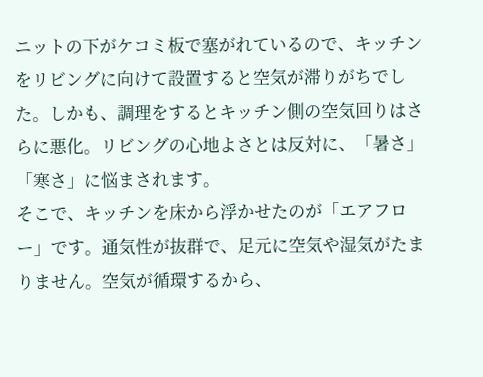ニットの下がケコミ板で塞がれているので、キッチンをリビングに向けて設置すると空気が滞りがちでした。しかも、調理をするとキッチン側の空気回りはさらに悪化。リビングの心地よさとは反対に、「暑さ」「寒さ」に悩まされます。
そこで、キッチンを床から浮かせたのが「エアフロー」です。通気性が抜群で、足元に空気や湿気がたまりません。空気が循環するから、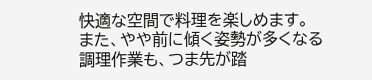快適な空間で料理を楽しめます。
また、やや前に傾く姿勢が多くなる調理作業も、つま先が踏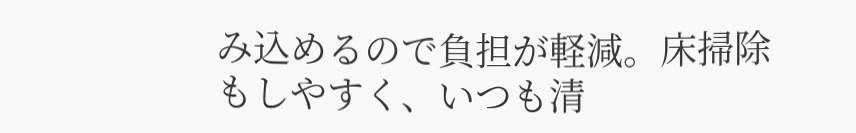み込めるので負担が軽減。床掃除もしやすく、いつも清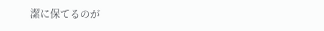潔に保てるのが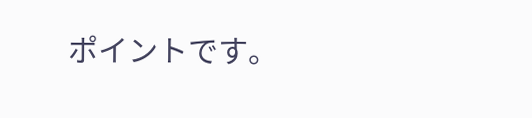ポイントです。